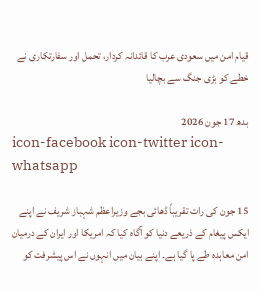قیام امن میں سعودی عرب کا قائدانہ کردار، تحمل اور سفارتکاری نے خطے کو بڑی جنگ سے بچالیا

بدھ 17 جون 2026
icon-facebook icon-twitter icon-whatsapp

15 جون کی رات تقریباً ڈھائی بجے وزیراعظم شہباز شریف نے اپنے ایکس پیغام کے ذریعے دنیا کو آگاہ کیا کہ امریکا اور ایران کے درمیان امن معاہدہ طے پا گیا ہے۔ اپنے بیان میں انہوں نے اس پیشرفت کو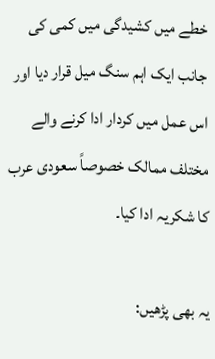خطے میں کشیدگی میں کمی کی جانب ایک اہم سنگ میل قرار دیا اور اس عمل میں کردار ادا کرنے والے مختلف ممالک خصوصاً سعودی عرب کا شکریہ ادا کیا۔

یہ بھی پڑھیں: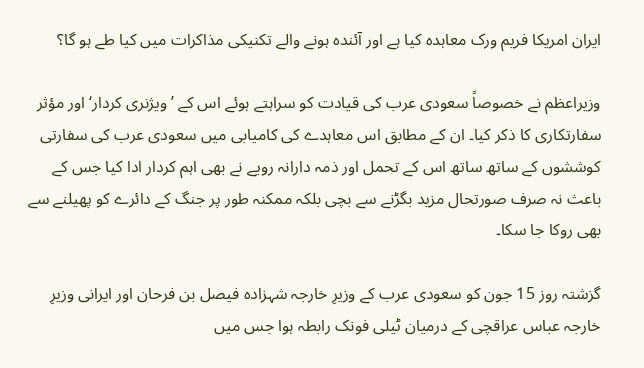ایران امریکا فریم ورک معاہدہ کیا ہے اور آئندہ ہونے والے تکنیکی مذاکرات میں کیا طے ہو گا؟

وزیراعظم نے خصوصاً سعودی عرب کی قیادت کو سراہتے ہوئے اس کے ’ویژنری کردار‘ اور مؤثر سفارتکاری کا ذکر کیا۔ ان کے مطابق اس معاہدے کی کامیابی میں سعودی عرب کی سفارتی کوششوں کے ساتھ ساتھ اس کے تحمل اور ذمہ دارانہ رویے نے بھی اہم کردار ادا کیا جس کے باعث نہ صرف صورتحال مزید بگڑنے سے بچی بلکہ ممکنہ طور پر جنگ کے دائرے کو پھیلنے سے بھی روکا جا سکا۔

گزشتہ روز 15 جون کو سعودی عرب کے وزیرِ خارجہ شہزادہ فیصل بن فرحان اور ایرانی وزیرِ خارجہ عباس عراقچی کے درمیان ٹیلی فونک رابطہ ہوا جس میں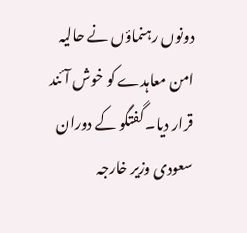دونوں رہنماؤں نے حالیہ امن معاہدے کو خوش آئند قرار دیا۔ گفتگو کے دوران سعودی وزیر خارجہ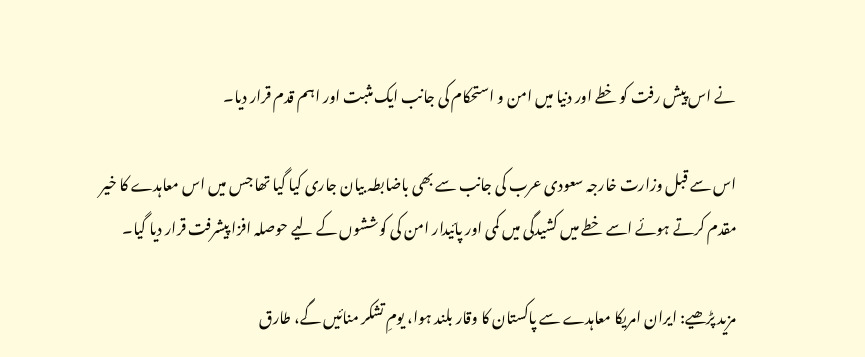نے اس پیش رفت کو خطے اور دنیا میں امن و استحکام کی جانب ایک مثبت اور اہم قدم قرار دیا۔

اس سے قبل وزارت خارجہ سعودی عرب کی جانب سے بھی باضابطہ بیان جاری کیا گیا تھا جس میں اس معاہدے کا خیر مقدم کرتے ہوئے اسے خطے میں کشیدگی میں کمی اور پائیدار امن کی کوششوں کے لیے حوصلہ افزا پیشرفت قرار دیا گیا۔

مزید پڑھیے: ایران امریکا معاہدے سے پاکستان کا وقار بلند ہوا، یومِ تشکر منائیں گے، طارق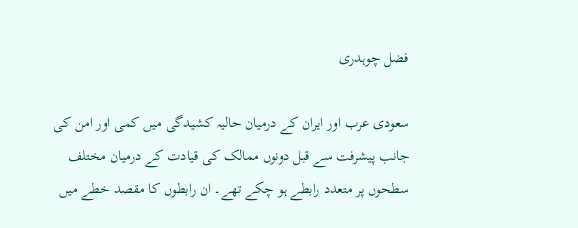فضل چوہدری

سعودی عرب اور ایران کے درمیان حالیہ کشیدگی میں کمی اور امن کی جانب پیشرفت سے قبل دونوں ممالک کی قیادت کے درمیان مختلف سطحوں پر متعدد رابطے ہو چکے تھے۔ ان رابطوں کا مقصد خطے میں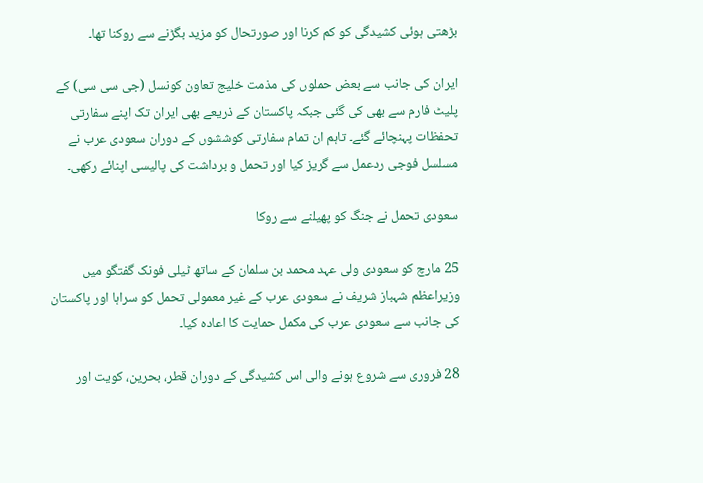بڑھتی ہوئی کشیدگی کو کم کرنا اور صورتحال کو مزید بگڑنے سے روکنا تھا۔

ایران کی جانب سے بعض حملوں کی مذمت خلیج تعاون کونسل (جی سی سی) کے پلیٹ فارم سے بھی کی گئی جبکہ پاکستان کے ذریعے بھی ایران تک اپنے سفارتی تحفظات پہنچائے گئے۔ تاہم ان تمام سفارتی کوششوں کے دوران سعودی عرب نے مسلسل فوجی ردعمل سے گریز کیا اور تحمل و برداشت کی پالیسی اپنائے رکھی۔

سعودی تحمل نے جنگ کو پھیلنے سے روکا

25 مارچ کو سعودی ولی عہد محمد بن سلمان کے ساتھ ٹیلی فونک گفتگو میں وزیراعظم شہباز شریف نے سعودی عرب کے غیر معمولی تحمل کو سراہا اور پاکستان کی جانب سے سعودی عرب کی مکمل حمایت کا اعادہ کیا۔

28 فروری سے شروع ہونے والی اس کشیدگی کے دوران قطر، بحرین، کویت اور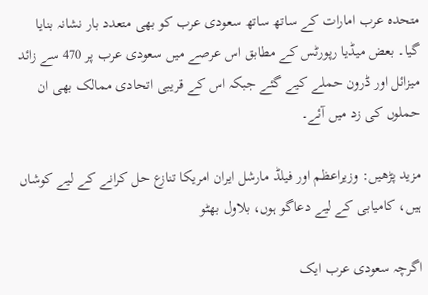متحدہ عرب امارات کے ساتھ ساتھ سعودی عرب کو بھی متعدد بار نشانہ بنایا گیا۔ بعض میڈیا رپورٹس کے مطابق اس عرصے میں سعودی عرب پر 470 سے زائد میزائل اور ڈرون حملے کیے گئے جبکہ اس کے قریبی اتحادی ممالک بھی ان حملوں کی زد میں آئے۔

مزید پڑھیں: وزیراعظم اور فیلڈ مارشل ایران امریکا تنازع حل کرانے کے لیے کوشاں ہیں، کامیابی کے لیے دعاگو ہوں، بلاول بھٹو

اگرچہ سعودی عرب ایک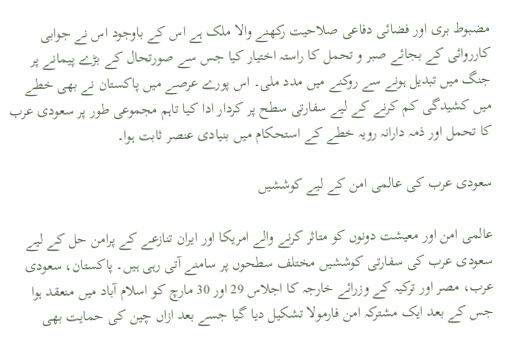مضبوط بری اور فضائی دفاعی صلاحیت رکھنے والا ملک ہے اس کے باوجود اس نے جوابی کارروائی کے بجائے صبر و تحمل کا راستہ اختیار کیا جس سے صورتحال کے بڑے پیمانے پر جنگ میں تبدیل ہونے سے روکنے میں مدد ملی۔ اس پورے عرصے میں پاکستان نے بھی خطے میں کشیدگی کم کرنے کے لیے سفارتی سطح پر کردار ادا کیا تاہم مجموعی طور پر سعودی عرب کا تحمل اور ذمہ دارانہ رویہ خطے کے استحکام میں بنیادی عنصر ثابت ہوا۔

سعودی عرب کی عالمی امن کے لیے کوششیں

عالمی امن اور معیشت دونوں کو متاثر کرنے والے امریکا اور ایران تنازعے کے پرامن حل کے لیے سعودی عرب کی سفارتی کوششیں مختلف سطحوں پر سامنے آتی رہی ہیں۔ پاکستان، سعودی عرب، مصر اور ترکیہ کے وزرائے خارجہ کا اجلاس 29 اور 30 مارچ کو اسلام آباد میں منعقد ہوا جس کے بعد ایک مشترکہ امن فارمولا تشکیل دیا گیا جسے بعد ازاں چین کی حمایت بھی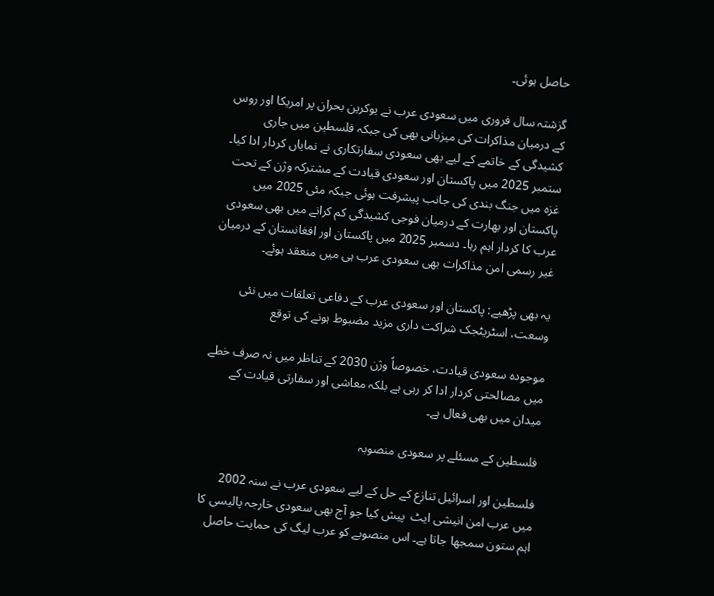حاصل ہوئی۔

گزشتہ سال فروری میں سعودی عرب نے یوکرین بحران پر امریکا اور روس کے درمیان مذاکرات کی میزبانی بھی کی جبکہ فلسطین میں جاری کشیدگی کے خاتمے کے لیے بھی سعودی سفارتکاری نے نمایاں کردار ادا کیا۔ ستمبر 2025 میں پاکستان اور سعودی قیادت کے مشترکہ وژن کے تحت غزہ میں جنگ بندی کی جانب پیشرفت ہوئی جبکہ مئی 2025 میں پاکستان اور بھارت کے درمیان فوجی کشیدگی کم کرانے میں بھی سعودی عرب کا کردار اہم رہا۔ دسمبر 2025 میں پاکستان اور افغانستان کے درمیان غیر رسمی امن مذاکرات بھی سعودی عرب ہی میں منعقد ہوئے۔

یہ بھی پڑھیے: پاکستان اور سعودی عرب کے دفاعی تعلقات میں نئی وسعت، اسٹریٹجک شراکت داری مزید مضبوط ہونے کی توقع

موجودہ سعودی قیادت، خصوصاً وژن 2030 کے تناظر میں نہ صرف خطے میں مصالحتی کردار ادا کر رہی ہے بلکہ معاشی اور سفارتی قیادت کے میدان میں بھی فعال ہے۔

فلسطین کے مسئلے پر سعودی منصوبہ

فلسطین اور اسرائیل تنازع کے حل کے لیے سعودی عرب نے سنہ 2002 میں عرب امن انیشی ایٹ  پیش کیا جو آج بھی سعودی خارجہ پالیسی کا اہم ستون سمجھا جاتا ہے۔ اس منصوبے کو عرب لیگ کی حمایت حاصل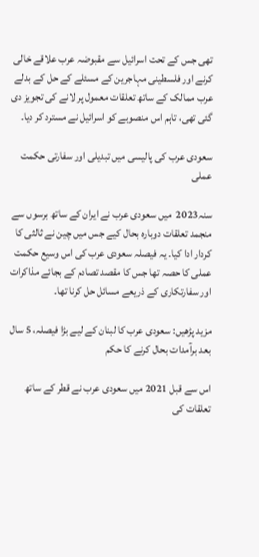تھی جس کے تحت اسرائیل سے مقبوضہ عرب علاقے خالی کرنے اور فلسطینی مہاجرین کے مسئلے کے حل کے بدلے عرب ممالک کے ساتھ تعلقات معمول پر لانے کی تجویز دی گئی تھی، تاہم اس منصوبے کو اسرائیل نے مسترد کر دیا۔

سعودی عرب کی پالیسی میں تبدیلی اور سفارتی حکمت عملی

سنہ2023  میں سعودی عرب نے ایران کے ساتھ برسوں سے منجمد تعلقات دوبارہ بحال کیے جس میں چین نے ثالثی کا کردار ادا کیا۔ یہ فیصلہ سعودی عرب کی اس وسیع حکمت عملی کا حصہ تھا جس کا مقصد تصادم کے بجائے مذاکرات اور سفارتکاری کے ذریعے مسائل حل کرنا تھا۔

مزید پڑھیں: سعودی عرب کا لبنان کے لیے بڑا فیصلہ، 5 سال بعد برآمدات بحال کرنے کا حکم

اس سے قبل 2021 میں سعودی عرب نے قطر کے ساتھ تعلقات کی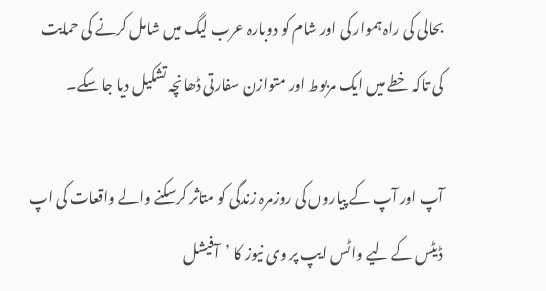بحالی کی راہ ہموار کی اور شام کو دوبارہ عرب لیگ میں شامل کرنے کی حمایت کی تاکہ خطے میں ایک مربوط اور متوازن سفارتی ڈھانچہ تشکیل دیا جا سکے۔

آپ اور آپ کے پیاروں کی روزمرہ زندگی کو متاثر کرسکنے والے واقعات کی اپ ڈیٹس کے لیے واٹس ایپ پر وی نیوز کا ’آفیشل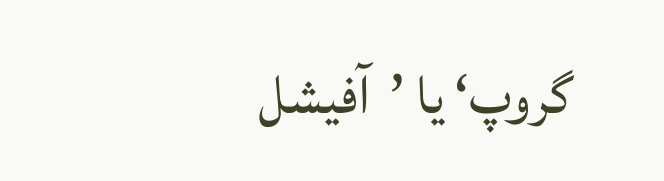گروپ‘ یا ’آفیشل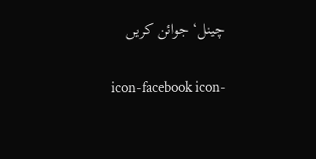چینل‘ جوائن کریں

icon-facebook icon-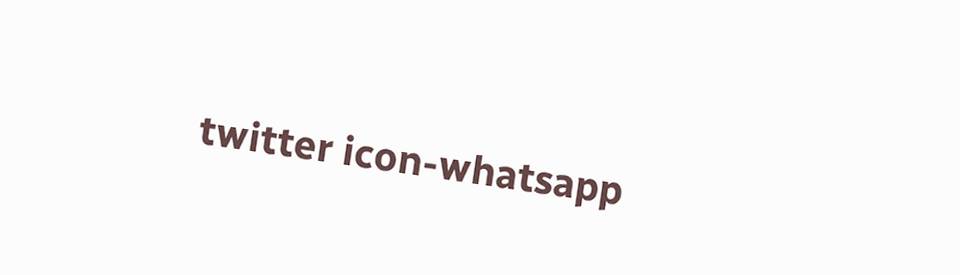twitter icon-whatsapp